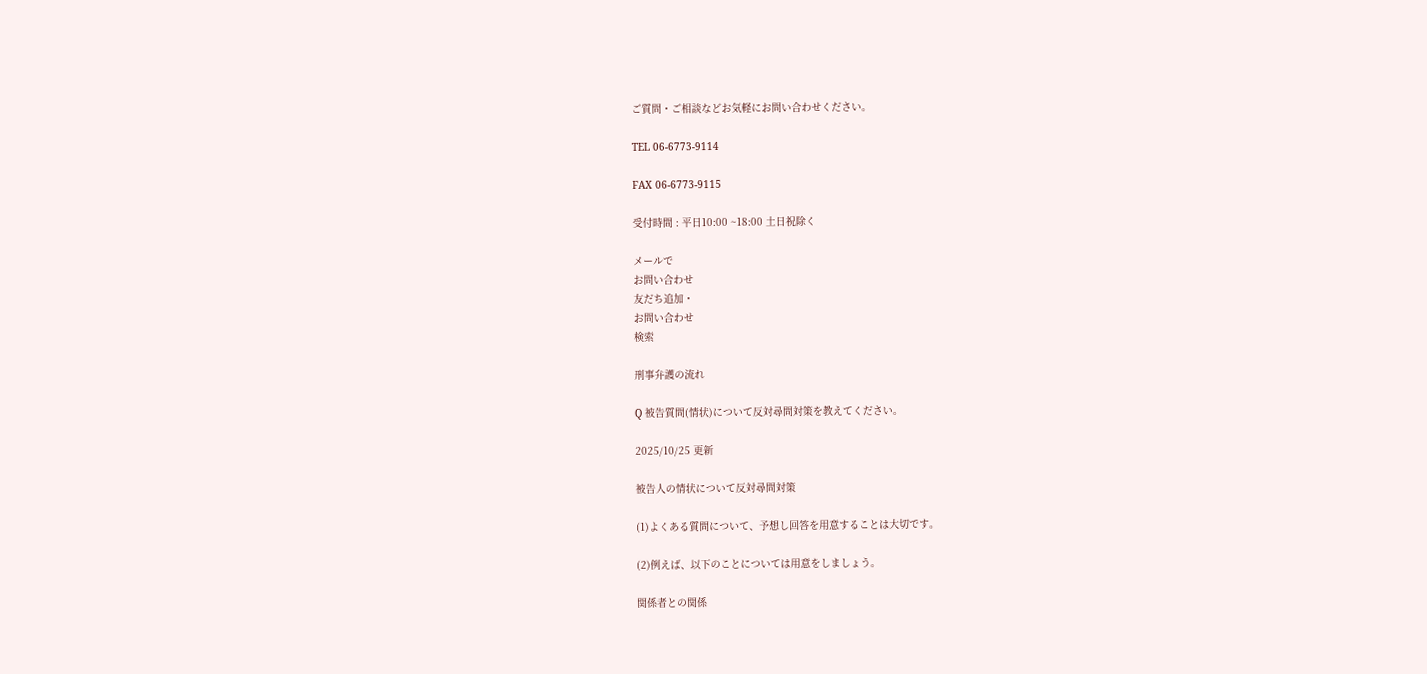ご質問・ご相談などお気軽にお問い合わせください。

TEL 06-6773-9114

FAX 06-6773-9115

受付時間 : 平日10:00 ~18:00 土日祝除く

メールで
お問い合わせ
友だち追加・
お問い合わせ
検索

刑事弁護の流れ

Q 被告質問(情状)について反対尋問対策を教えてください。

2025/10/25 更新

被告人の情状について反対尋問対策

(1)よくある質問について、予想し回答を用意することは大切です。

(2)例えば、以下のことについては用意をしましょう。

関係者との関係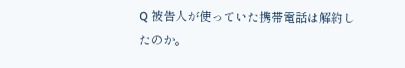Q 被告人が使っていた携帯電話は解約したのか。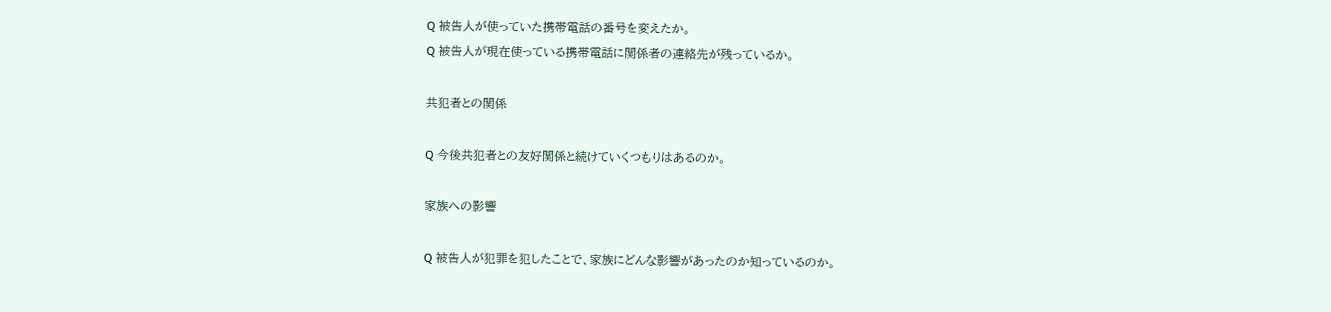Q 被告人が使っていた携帯電話の番号を変えたか。
Q 被告人が現在使っている携帯電話に関係者の連絡先が残っているか。

共犯者との関係

Q 今後共犯者との友好関係と続けていくつもりはあるのか。

家族への影響

Q 被告人が犯罪を犯したことで、家族にどんな影響があったのか知っているのか。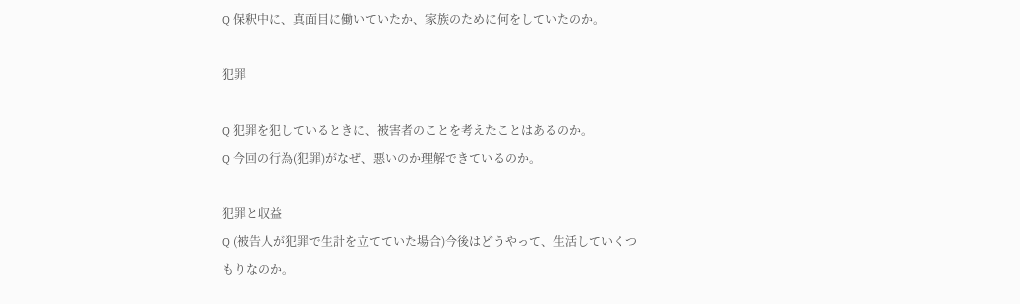Q 保釈中に、真面目に働いていたか、家族のために何をしていたのか。

犯罪

Q 犯罪を犯しているときに、被害者のことを考えたことはあるのか。
Q 今回の行為(犯罪)がなぜ、悪いのか理解できているのか。

犯罪と収益
Q (被告人が犯罪で生計を立てていた場合)今後はどうやって、生活していくつもりなのか。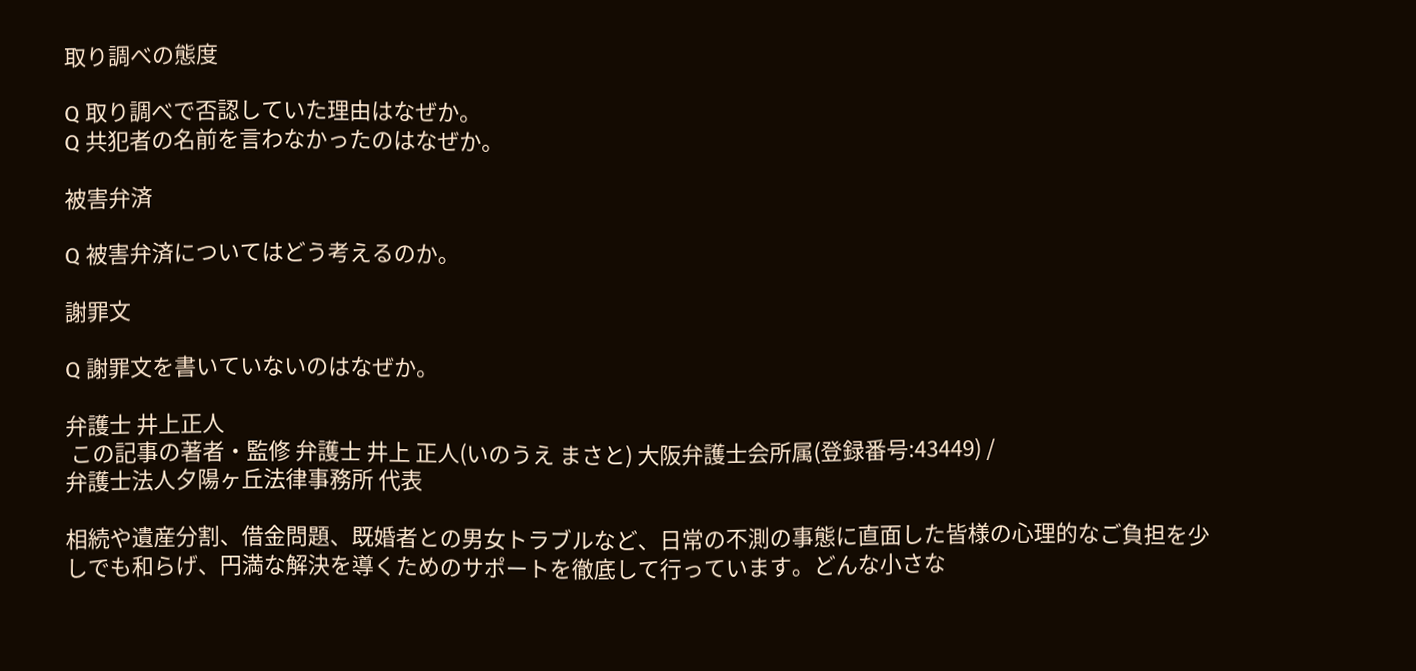取り調べの態度

Q 取り調べで否認していた理由はなぜか。
Q 共犯者の名前を言わなかったのはなぜか。

被害弁済

Q 被害弁済についてはどう考えるのか。

謝罪文

Q 謝罪文を書いていないのはなぜか。

弁護士 井上正人
 この記事の著者・監修 弁護士 井上 正人(いのうえ まさと) 大阪弁護士会所属(登録番号:43449) /
弁護士法人夕陽ヶ丘法律事務所 代表

相続や遺産分割、借金問題、既婚者との男女トラブルなど、日常の不測の事態に直面した皆様の心理的なご負担を少しでも和らげ、円満な解決を導くためのサポートを徹底して行っています。どんな小さな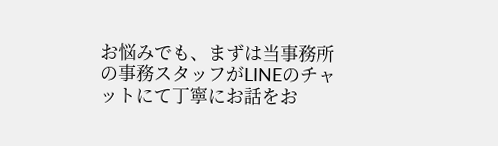お悩みでも、まずは当事務所の事務スタッフがLINEのチャットにて丁寧にお話をお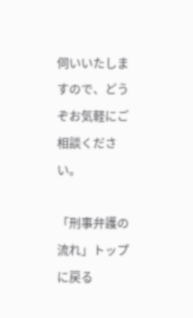伺いいたしますので、どうぞお気軽にご相談ください。

「刑事弁護の流れ」トップに戻る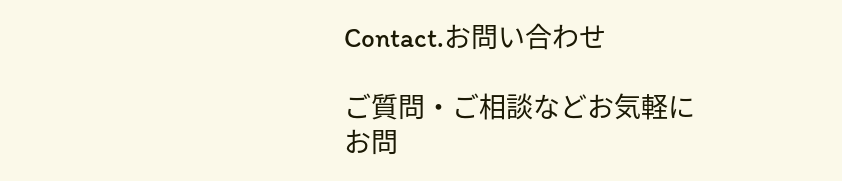Contact.お問い合わせ

ご質問・ご相談などお気軽に
お問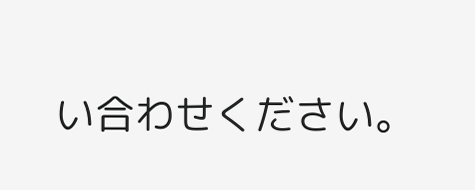い合わせください。